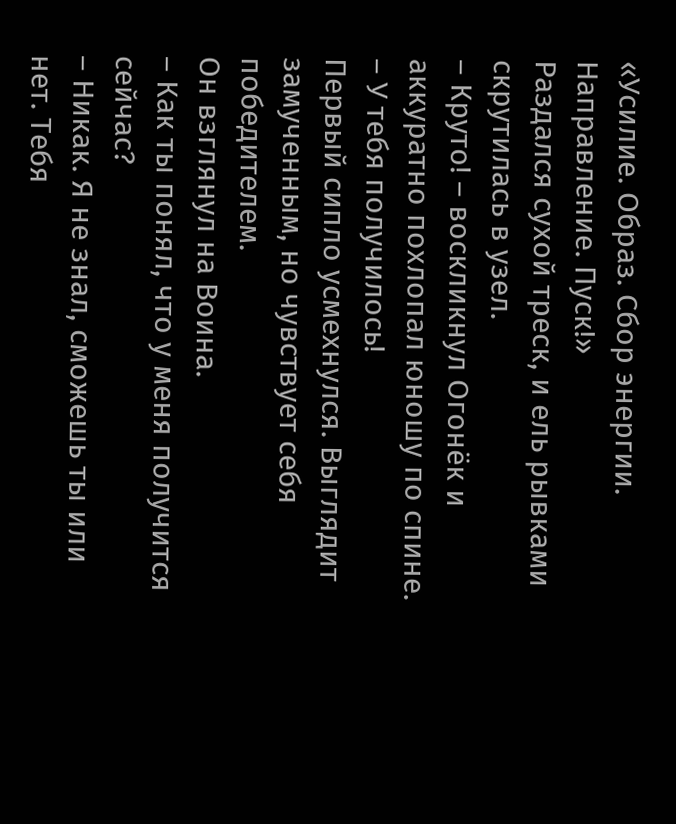«Усилие. Образ. Сбор энергии. Направление. Пуск!»
Раздался сухой треск, и ель рывками скрутилась в узел.
– Круто! – воскликнул Огонёк и аккуратно похлопал юношу по спине. – У тебя получилось!
Первый сипло усмехнулся. Выглядит замученным, но чувствует себя победителем.
Он взглянул на Воина.
– Как ты понял, что у меня получится сейчас?
– Никак. Я не знал, сможешь ты или нет. Тебя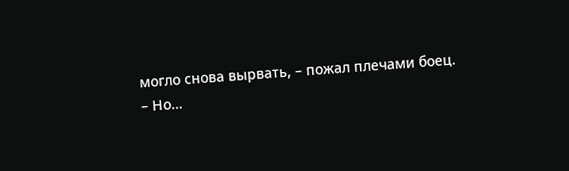могло снова вырвать, – пожал плечами боец.
– Но…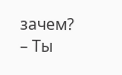зачем?
– Ты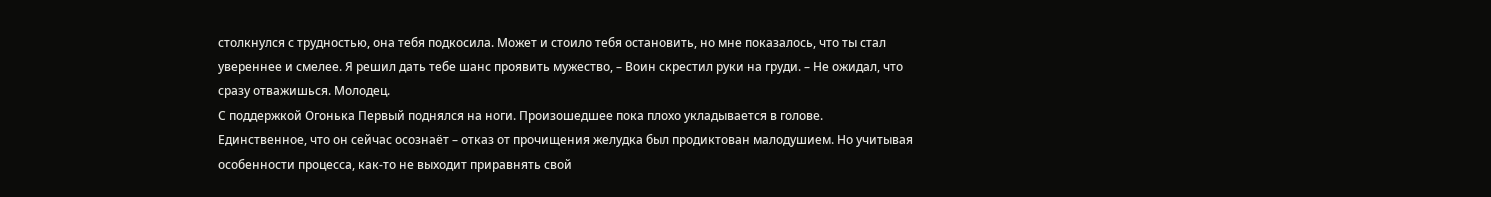столкнулся с трудностью, она тебя подкосила. Может и стоило тебя остановить, но мне показалось, что ты стал увереннее и смелее. Я решил дать тебе шанс проявить мужество, – Воин скрестил руки на груди. – Не ожидал, что сразу отважишься. Молодец.
С поддержкой Огонька Первый поднялся на ноги. Произошедшее пока плохо укладывается в голове.
Единственное, что он сейчас осознаёт – отказ от прочищения желудка был продиктован малодушием. Но учитывая особенности процесса, как-то не выходит приравнять свой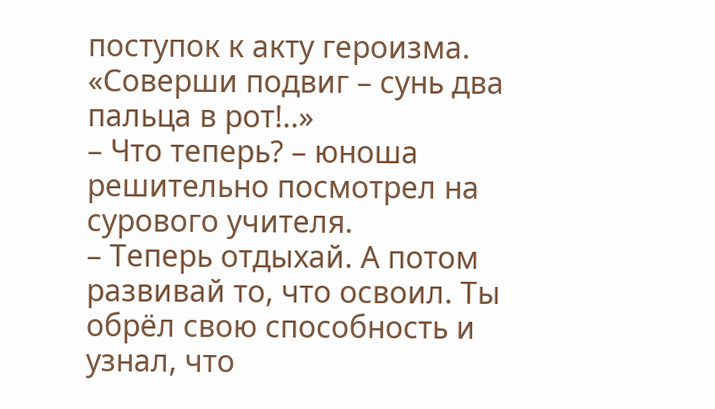поступок к акту героизма.
«Соверши подвиг – сунь два пальца в рот!..»
– Что теперь? – юноша решительно посмотрел на сурового учителя.
– Теперь отдыхай. А потом развивай то, что освоил. Ты обрёл свою способность и узнал, что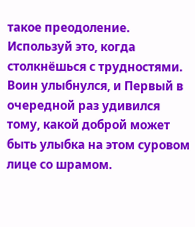такое преодоление. Используй это, когда столкнёшься с трудностями.
Воин улыбнулся, и Первый в очередной раз удивился тому, какой доброй может быть улыбка на этом суровом лице со шрамом.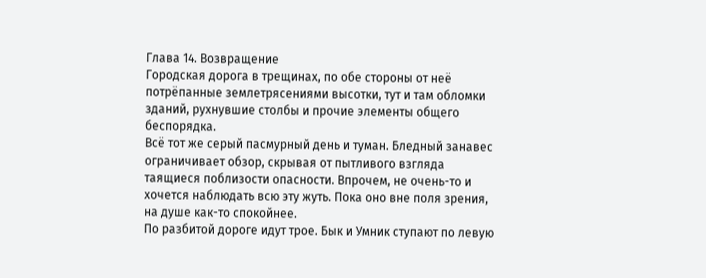Глава 14. Возвращение
Городская дорога в трещинах, по обе стороны от неё потрёпанные землетрясениями высотки, тут и там обломки зданий, рухнувшие столбы и прочие элементы общего беспорядка.
Всё тот же серый пасмурный день и туман. Бледный занавес ограничивает обзор, скрывая от пытливого взгляда таящиеся поблизости опасности. Впрочем, не очень-то и хочется наблюдать всю эту жуть. Пока оно вне поля зрения, на душе как-то спокойнее.
По разбитой дороге идут трое. Бык и Умник ступают по левую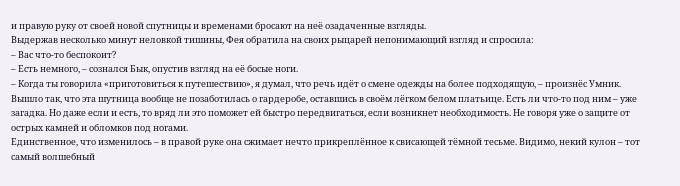и правую руку от своей новой спутницы и временами бросают на неё озадаченные взгляды.
Выдержав несколько минут неловкой тишины, Фея обратила на своих рыцарей непонимающий взгляд и спросила:
– Вас что-то беспокоит?
– Есть немного, – сознался Бык, опустив взгляд на её босые ноги.
– Когда ты говорила «приготовиться к путешествию», я думал, что речь идёт о смене одежды на более подходящую, – произнёс Умник.
Вышло так, что эта шутница вообще не позаботилась о гардеробе, оставшись в своём лёгком белом платьице. Есть ли что-то под ним – уже загадка. Но даже если и есть, то вряд ли это поможет ей быстро передвигаться, если возникнет необходимость. Не говоря уже о защите от острых камней и обломков под ногами.
Единственное, что изменилось – в правой руке она сжимает нечто прикреплённое к свисающей тёмной тесьме. Видимо, некий кулон – тот самый волшебный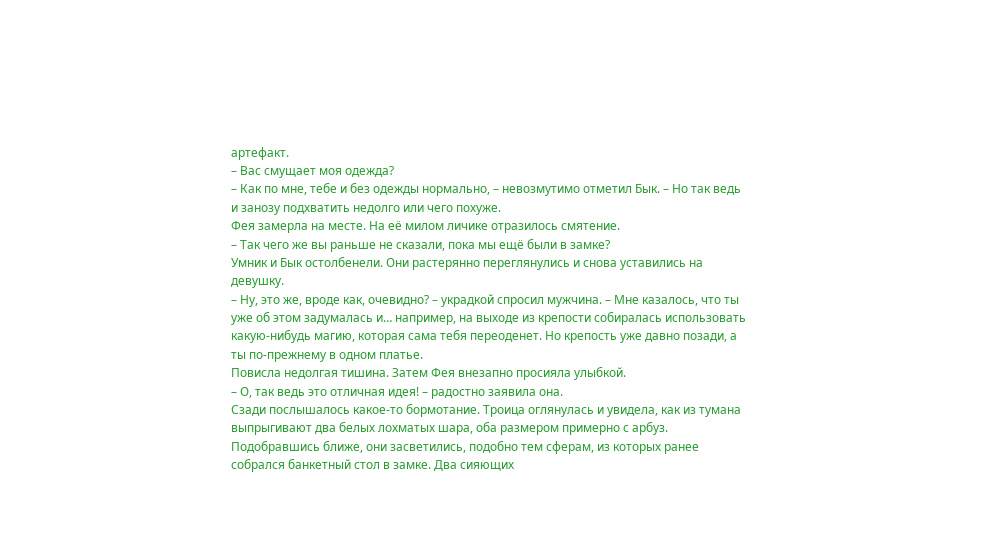артефакт.
– Вас смущает моя одежда?
– Как по мне, тебе и без одежды нормально, – невозмутимо отметил Бык. – Но так ведь и занозу подхватить недолго или чего похуже.
Фея замерла на месте. На её милом личике отразилось смятение.
– Так чего же вы раньше не сказали, пока мы ещё были в замке?
Умник и Бык остолбенели. Они растерянно переглянулись и снова уставились на девушку.
– Ну, это же, вроде как, очевидно? – украдкой спросил мужчина. – Мне казалось, что ты уже об этом задумалась и… например, на выходе из крепости собиралась использовать какую-нибудь магию, которая сама тебя переоденет. Но крепость уже давно позади, а ты по-прежнему в одном платье.
Повисла недолгая тишина. Затем Фея внезапно просияла улыбкой.
– О, так ведь это отличная идея! – радостно заявила она.
Сзади послышалось какое-то бормотание. Троица оглянулась и увидела, как из тумана выпрыгивают два белых лохматых шара, оба размером примерно с арбуз. Подобравшись ближе, они засветились, подобно тем сферам, из которых ранее собрался банкетный стол в замке. Два сияющих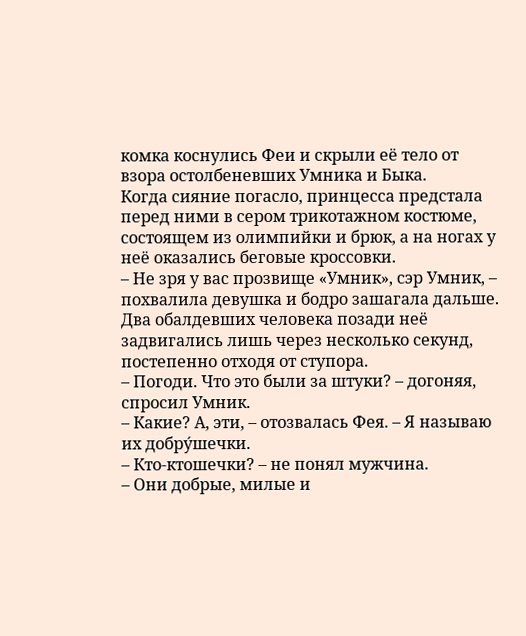комка коснулись Феи и скрыли её тело от взора остолбеневших Умника и Быка.
Когда сияние погасло, принцесса предстала перед ними в сером трикотажном костюме, состоящем из олимпийки и брюк, а на ногах у неё оказались беговые кроссовки.
– Не зря у вас прозвище «Умник», сэр Умник, – похвалила девушка и бодро зашагала дальше.
Два обалдевших человека позади неё задвигались лишь через несколько секунд, постепенно отходя от ступора.
– Погоди. Что это были за штуки? – догоняя, спросил Умник.
– Какие? А, эти, – отозвалась Фея. – Я называю их добру́шечки.
– Кто-ктошечки? – не понял мужчина.
– Они добрые, милые и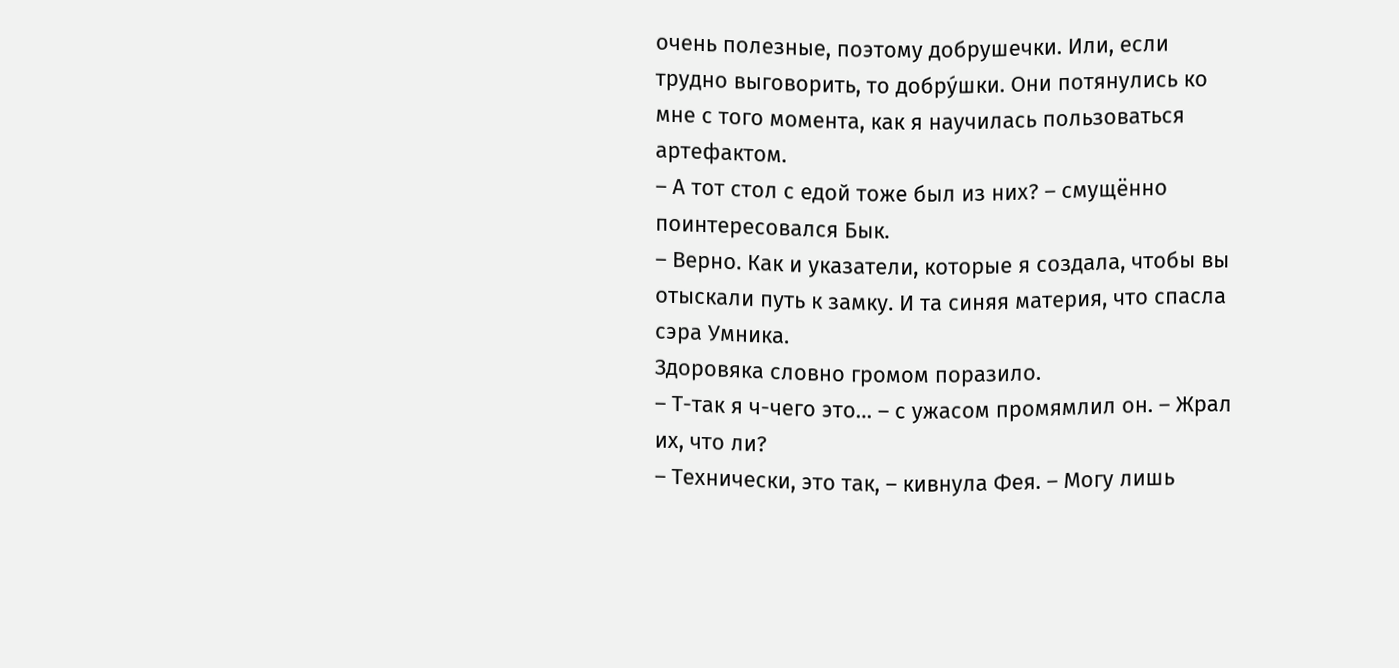очень полезные, поэтому добрушечки. Или, если трудно выговорить, то добру́шки. Они потянулись ко мне с того момента, как я научилась пользоваться артефактом.
– А тот стол с едой тоже был из них? – смущённо поинтересовался Бык.
– Верно. Как и указатели, которые я создала, чтобы вы отыскали путь к замку. И та синяя материя, что спасла сэра Умника.
Здоровяка словно громом поразило.
– Т-так я ч-чего это… – с ужасом промямлил он. – Жрал их, что ли?
– Технически, это так, – кивнула Фея. – Могу лишь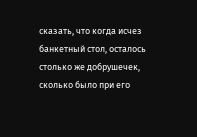сказать, что когда исчез банкетный стол, осталось столько же добрушечек, сколько было при его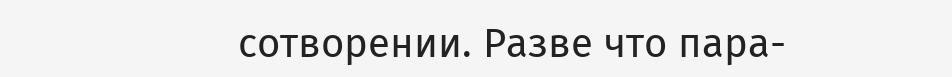сотворении. Разве что пара-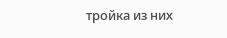тройка из них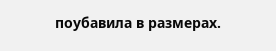поубавила в размерах.